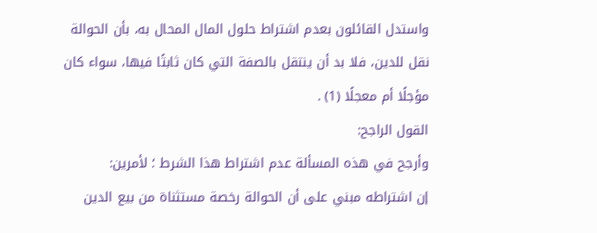واستدل القائلون بعدم اشتراط حلول المال المحال به، بأن الحوالة نقل للدين، فلا بد أن ينتقل بالصفة التي كان ثابتًا فيها، سواء كان مؤجلًا أم معجلًا (1) .
القول الراجح:
وأرجح في هذه المسألة عدم اشتراط هذا الشرط ؛ لأمرين:
إن اشتراطه مبني على أن الحوالة رخصة مستثناة من بيع الدين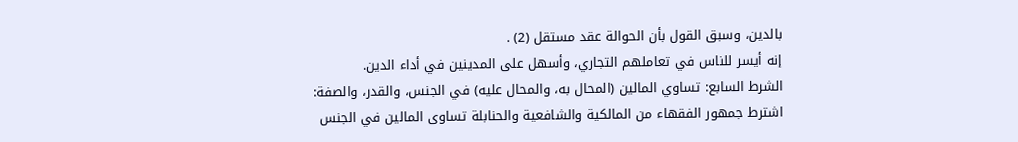بالدين، وسبق القول بأن الحوالة عقد مستقل (2) .
إنه أيسر للناس في تعاملهم التجاري، وأسهل على المدينين في أداء الدين.
الشرط السابع: تساوي المالين (المحال به، والمحال عليه) في الجنس، والقدر، والصفة:
اشترط جمهور الفقهاء من المالكية والشافعية والحنابلة تساوى المالين في الجنس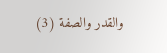والقدر والصفة (3)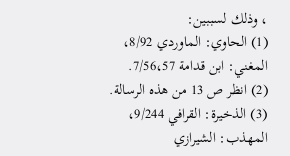، وذلك لسببين:
(1) الحاوي: الماوردي 8/92، المغني: ابن قدامة 7/56،57.
(2) انظر ص 13 من هذه الرسالة.
(3) الذخيرة: القرافي 9/244، المهذب: الشيرازي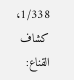1/338، كشاف القناع: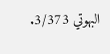البهوتي 3/373.